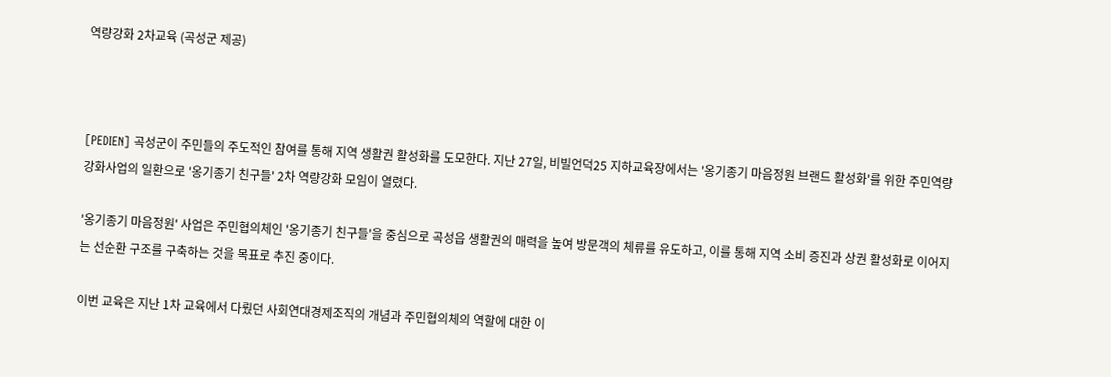역량강화 2차교육 (곡성군 제공)



[PEDIEN] 곡성군이 주민들의 주도적인 참여를 통해 지역 생활권 활성화를 도모한다. 지난 27일, 비빌언덕25 지하교육장에서는 '옹기종기 마음정원 브랜드 활성화'를 위한 주민역량강화사업의 일환으로 '옹기종기 친구들' 2차 역량강화 모임이 열렸다.

'옹기종기 마음정원' 사업은 주민협의체인 '옹기종기 친구들'을 중심으로 곡성읍 생활권의 매력을 높여 방문객의 체류를 유도하고, 이를 통해 지역 소비 증진과 상권 활성화로 이어지는 선순환 구조를 구축하는 것을 목표로 추진 중이다.

이번 교육은 지난 1차 교육에서 다뤘던 사회연대경제조직의 개념과 주민협의체의 역할에 대한 이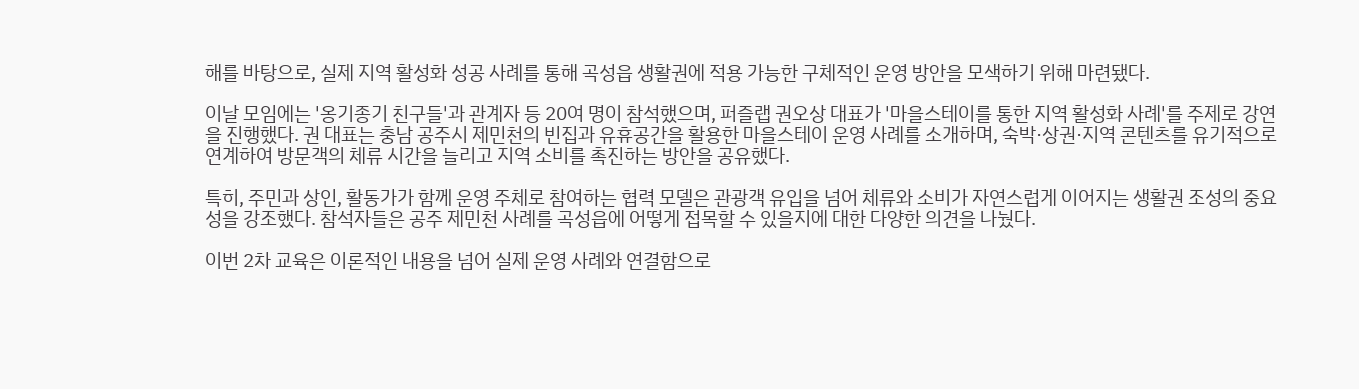해를 바탕으로, 실제 지역 활성화 성공 사례를 통해 곡성읍 생활권에 적용 가능한 구체적인 운영 방안을 모색하기 위해 마련됐다.

이날 모임에는 '옹기종기 친구들'과 관계자 등 20여 명이 참석했으며, 퍼즐랩 권오상 대표가 '마을스테이를 통한 지역 활성화 사례'를 주제로 강연을 진행했다. 권 대표는 충남 공주시 제민천의 빈집과 유휴공간을 활용한 마을스테이 운영 사례를 소개하며, 숙박·상권·지역 콘텐츠를 유기적으로 연계하여 방문객의 체류 시간을 늘리고 지역 소비를 촉진하는 방안을 공유했다.

특히, 주민과 상인, 활동가가 함께 운영 주체로 참여하는 협력 모델은 관광객 유입을 넘어 체류와 소비가 자연스럽게 이어지는 생활권 조성의 중요성을 강조했다. 참석자들은 공주 제민천 사례를 곡성읍에 어떻게 접목할 수 있을지에 대한 다양한 의견을 나눴다.

이번 2차 교육은 이론적인 내용을 넘어 실제 운영 사례와 연결함으로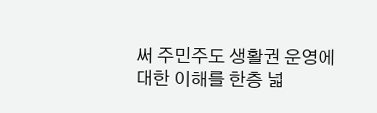써 주민주도 생활권 운영에 대한 이해를 한층 넓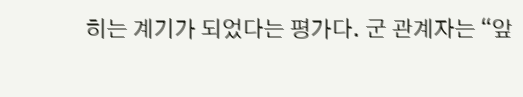히는 계기가 되었다는 평가다. 군 관계자는 “앞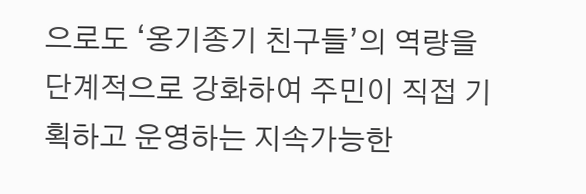으로도 ‘옹기종기 친구들’의 역량을 단계적으로 강화하여 주민이 직접 기획하고 운영하는 지속가능한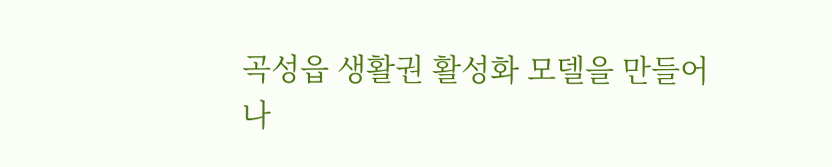곡성읍 생활권 활성화 모델을 만들어 나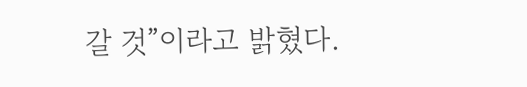갈 것”이라고 밝혔다.